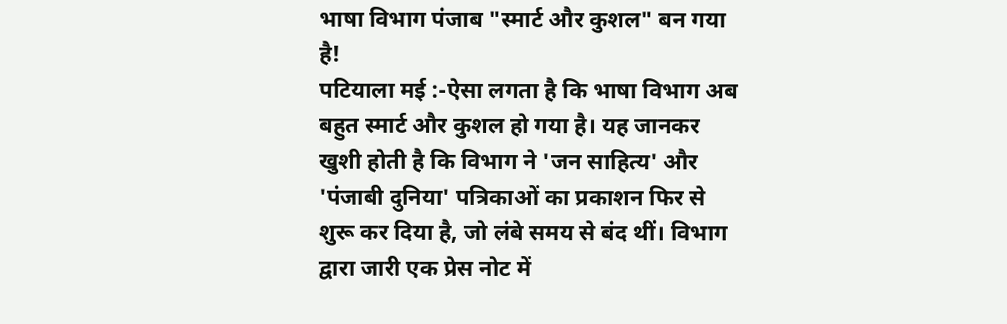भाषा विभाग पंजाब "स्मार्ट और कुशल" बन गया है!
पटियाला मई :-ऐसा लगता है कि भाषा विभाग अब बहुत स्मार्ट और कुशल हो गया है। यह जानकर खुशी होती है कि विभाग ने 'जन साहित्य' और 'पंजाबी दुनिया' पत्रिकाओं का प्रकाशन फिर से शुरू कर दिया है, जो लंबे समय से बंद थीं। विभाग द्वारा जारी एक प्रेस नोट में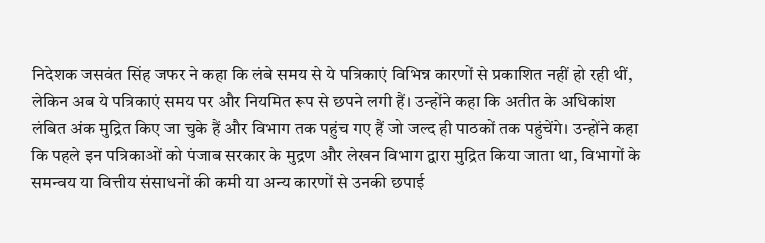निदेशक जसवंत सिंह जफर ने कहा कि लंबे समय से ये पत्रिकाएं विभिन्न कारणों से प्रकाशित नहीं हो रही थीं, लेकिन अब ये पत्रिकाएं समय पर और नियमित रूप से छपने लगी हैं। उन्होंने कहा कि अतीत के अधिकांश लंबित अंक मुद्रित किए जा चुके हैं और विभाग तक पहुंच गए हैं जो जल्द ही पाठकों तक पहुंचेंगे। उन्होंने कहा कि पहले इन पत्रिकाओं को पंजाब सरकार के मुद्रण और लेखन विभाग द्वारा मुद्रित किया जाता था, विभागों के समन्वय या वित्तीय संसाधनों की कमी या अन्य कारणों से उनकी छपाई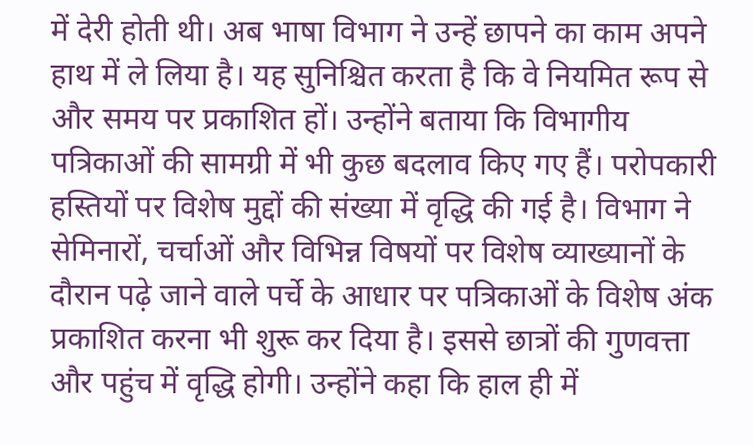में देरी होती थी। अब भाषा विभाग ने उन्हें छापने का काम अपने हाथ में ले लिया है। यह सुनिश्चित करता है कि वे नियमित रूप से और समय पर प्रकाशित हों। उन्होंने बताया कि विभागीय पत्रिकाओं की सामग्री में भी कुछ बदलाव किए गए हैं। परोपकारी हस्तियों पर विशेष मुद्दों की संख्या में वृद्धि की गई है। विभाग ने सेमिनारों, चर्चाओं और विभिन्न विषयों पर विशेष व्याख्यानों के दौरान पढ़े जाने वाले पर्चे के आधार पर पत्रिकाओं के विशेष अंक प्रकाशित करना भी शुरू कर दिया है। इससे छात्रों की गुणवत्ता और पहुंच में वृद्धि होगी। उन्होंने कहा कि हाल ही में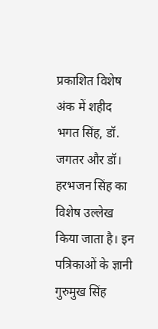प्रकाशित विशेष अंक में शहीद भगत सिंह, डॉ. जगतर और डॉ। हरभजन सिंह का विशेष उल्लेख किया जाता है। इन पत्रिकाओं के ज्ञानी गुरुमुख सिंह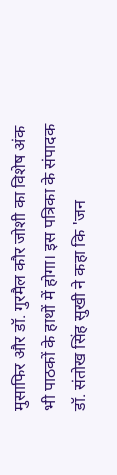मुसाफिर और डॉ. गुरमैल कौर जोशी का विशेष अंक भी पाठकों के हाथों में होगा। इस पत्रिका के संपादक डॉ. संतोख सिंह सुखी ने कहा कि 'जन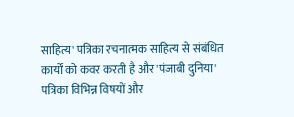साहित्य' पत्रिका रचनात्मक साहित्य से संबंधित कार्यों को कवर करती है और 'पंजाबी दुनिया' पत्रिका विभिन्न विषयों और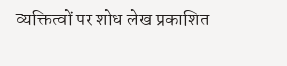व्यक्तित्वों पर शोध लेख प्रकाशित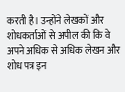करती है। उन्होंने लेखकों और शोधकर्ताओं से अपील की कि वे अपने अधिक से अधिक लेखन और शोध पत्र इन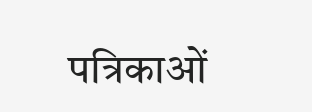पत्रिकाओं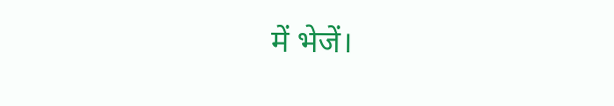में भेजें।